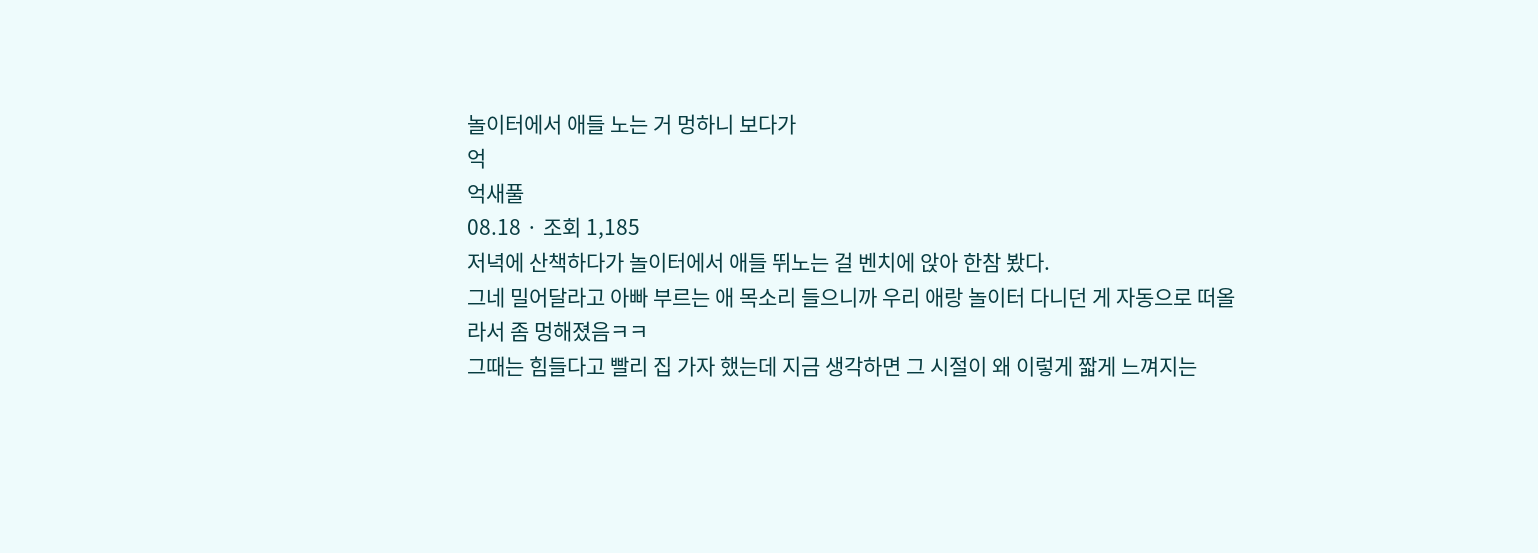놀이터에서 애들 노는 거 멍하니 보다가
억
억새풀
08.18 · 조회 1,185
저녁에 산책하다가 놀이터에서 애들 뛰노는 걸 벤치에 앉아 한참 봤다.
그네 밀어달라고 아빠 부르는 애 목소리 들으니까 우리 애랑 놀이터 다니던 게 자동으로 떠올라서 좀 멍해졌음ㅋㅋ
그때는 힘들다고 빨리 집 가자 했는데 지금 생각하면 그 시절이 왜 이렇게 짧게 느껴지는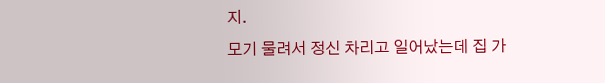지.
모기 물려서 정신 차리고 일어났는데 집 가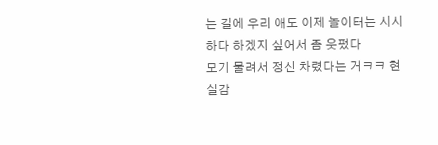는 길에 우리 애도 이제 놀이터는 시시하다 하겠지 싶어서 좀 웃펐다
모기 물려서 정신 차렸다는 거ㅋㅋ 현실감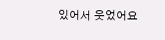있어서 웃었어요